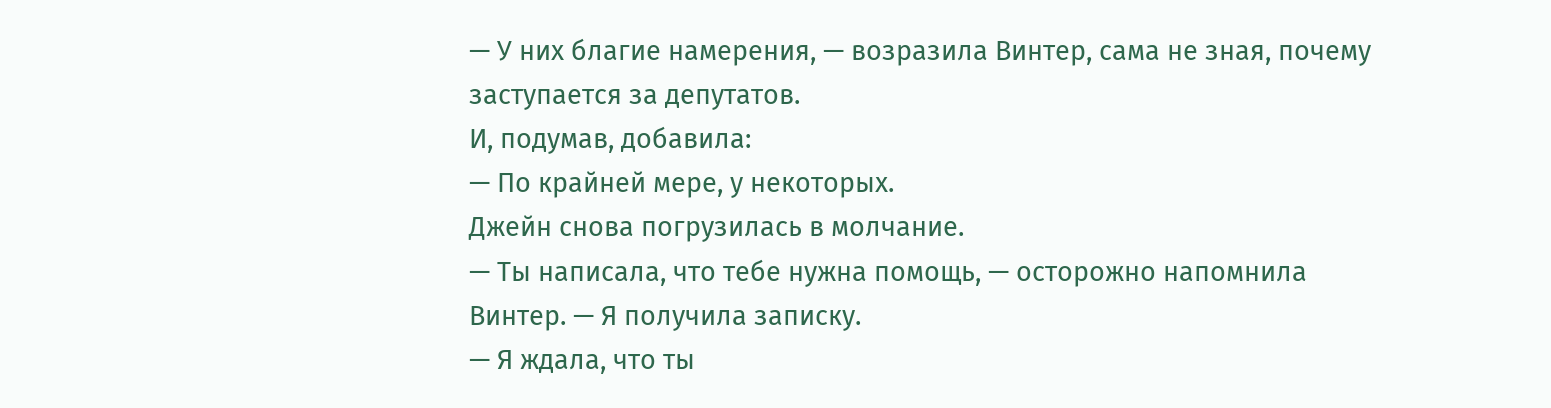— У них благие намерения, — возразила Винтер, сама не зная, почему заступается за депутатов.
И, подумав, добавила:
— По крайней мере, у некоторых.
Джейн снова погрузилась в молчание.
— Ты написала, что тебе нужна помощь, — осторожно напомнила Винтер. — Я получила записку.
— Я ждала, что ты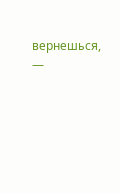вернешься, —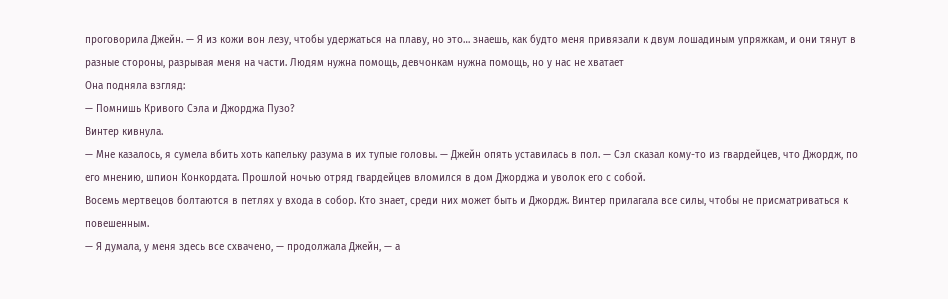проговорила Джейн. — Я из кожи вон лезу, чтобы удержаться на плаву, но это… знаешь, как будто меня привязали к двум лошадиным упряжкам, и они тянут в разные стороны, разрывая меня на части. Людям нужна помощь, девчонкам нужна помощь, но у нас не хватает
Она подняла взгляд:
— Помнишь Кривого Сэла и Джорджа Пузо?
Винтер кивнула.
— Мне казалось, я сумела вбить хоть капельку разума в их тупые головы. — Джейн опять уставилась в пол. — Сэл сказал кому-то из гвардейцев, что Джордж, по его мнению, шпион Конкордата. Прошлой ночью отряд гвардейцев вломился в дом Джорджа и уволок его с собой.
Восемь мертвецов болтаются в петлях у входа в собор. Кто знает, среди них может быть и Джордж. Винтер прилагала все силы, чтобы не присматриваться к повешенным.
— Я думала, у меня здесь все схвачено, — продолжала Джейн, — а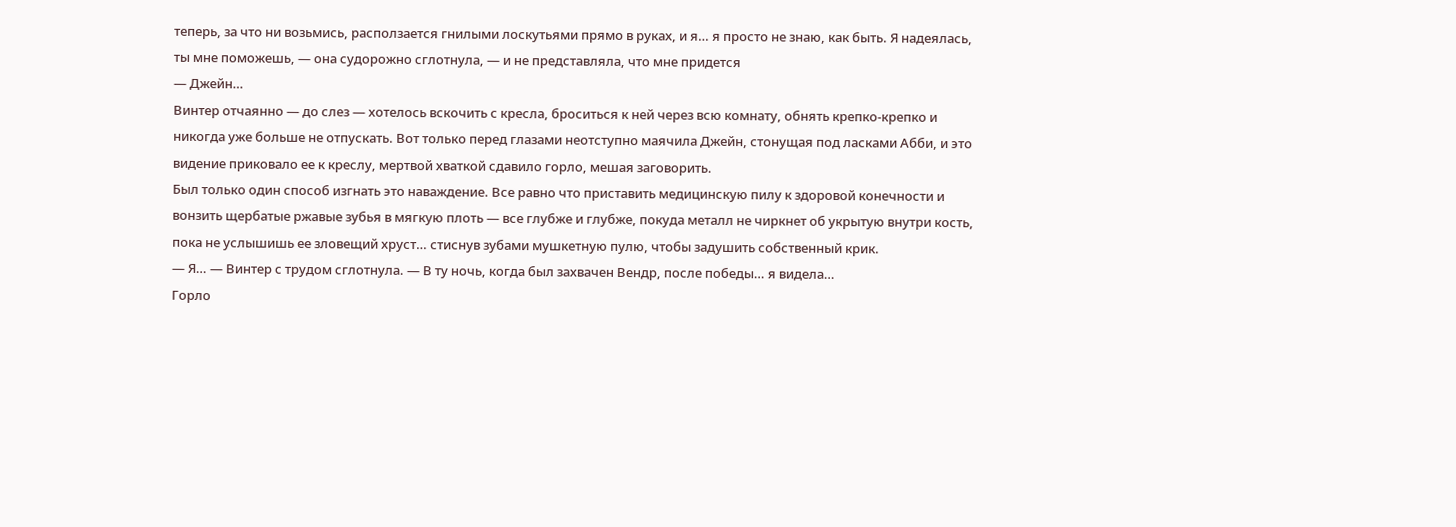теперь, за что ни возьмись, расползается гнилыми лоскутьями прямо в руках, и я… я просто не знаю, как быть. Я надеялась, ты мне поможешь, — она судорожно сглотнула, — и не представляла, что мне придется
— Джейн…
Винтер отчаянно — до слез — хотелось вскочить с кресла, броситься к ней через всю комнату, обнять крепко-крепко и никогда уже больше не отпускать. Вот только перед глазами неотступно маячила Джейн, стонущая под ласками Абби, и это видение приковало ее к креслу, мертвой хваткой сдавило горло, мешая заговорить.
Был только один способ изгнать это наваждение. Все равно что приставить медицинскую пилу к здоровой конечности и вонзить щербатые ржавые зубья в мягкую плоть — все глубже и глубже, покуда металл не чиркнет об укрытую внутри кость, пока не услышишь ее зловещий хруст… стиснув зубами мушкетную пулю, чтобы задушить собственный крик.
— Я… — Винтер с трудом сглотнула. — В ту ночь, когда был захвачен Вендр, после победы… я видела…
Горло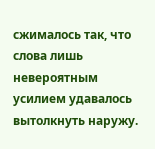сжималось так, что слова лишь невероятным усилием удавалось вытолкнуть наружу.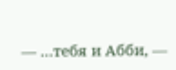— …тебя и Абби, —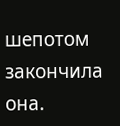шепотом закончила она.